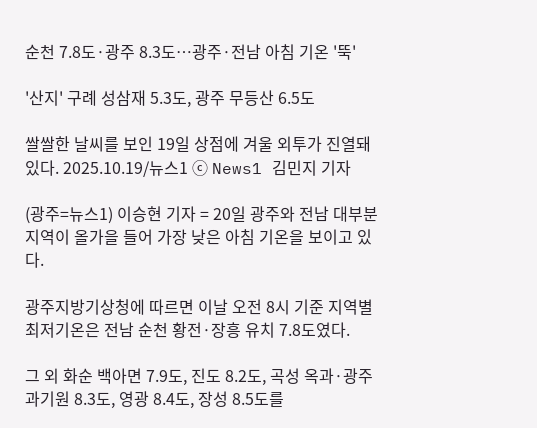순천 7.8도·광주 8.3도…광주·전남 아침 기온 '뚝'

'산지' 구례 성삼재 5.3도, 광주 무등산 6.5도

쌀쌀한 날씨를 보인 19일 상점에 겨울 외투가 진열돼 있다. 2025.10.19/뉴스1 ⓒ News1 김민지 기자

(광주=뉴스1) 이승현 기자 = 20일 광주와 전남 대부분 지역이 올가을 들어 가장 낮은 아침 기온을 보이고 있다.

광주지방기상청에 따르면 이날 오전 8시 기준 지역별 최저기온은 전남 순천 황전·장흥 유치 7.8도였다.

그 외 화순 백아면 7.9도, 진도 8.2도, 곡성 옥과·광주 과기원 8.3도, 영광 8.4도, 장성 8.5도를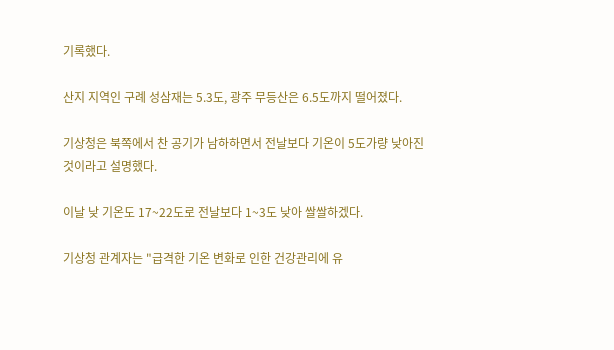기록했다.

산지 지역인 구례 성삼재는 5.3도, 광주 무등산은 6.5도까지 떨어졌다.

기상청은 북쪽에서 찬 공기가 남하하면서 전날보다 기온이 5도가량 낮아진 것이라고 설명했다.

이날 낮 기온도 17~22도로 전날보다 1~3도 낮아 쌀쌀하겠다.

기상청 관계자는 "급격한 기온 변화로 인한 건강관리에 유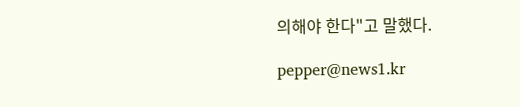의해야 한다"고 말했다.

pepper@news1.kr